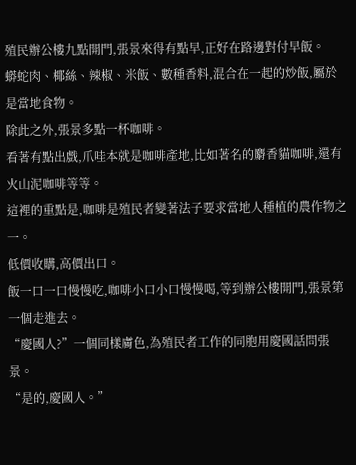殖民辦公樓九點開門,張景來得有點早,正好在路邊對付早飯。
蟒蛇肉、椰絲、辣椒、米飯、數種香料,混合在一起的炒飯,屬於是當地食物。
除此之外,張景多點一杯咖啡。
看著有點出戲,爪哇本就是咖啡產地,比如著名的麝香貓咖啡,還有火山泥咖啡等等。
這裡的重點是,咖啡是殖民者變著法子要求當地人種植的農作物之一。
低價收購,高價出口。
飯一口一口慢慢吃,咖啡小口小口慢慢喝,等到辦公樓開門,張景第一個走進去。
“慶國人?”一個同樣膚色,為殖民者工作的同胞用慶國話問張景。
“是的,慶國人。”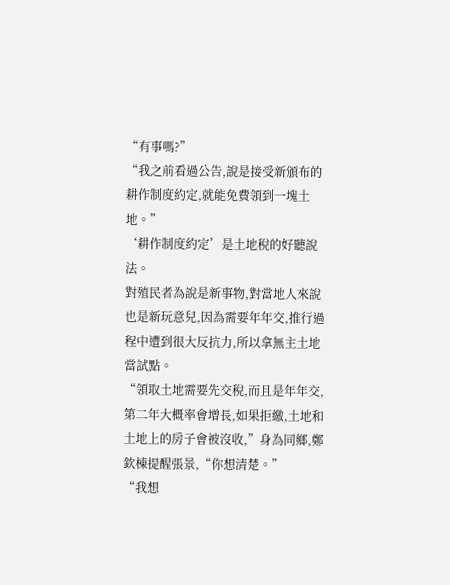“有事嗎?”
“我之前看過公告,說是接受新頒布的耕作制度約定,就能免費領到一塊土地。”
‘耕作制度約定’是土地稅的好聽說法。
對殖民者為說是新事物,對當地人來說也是新玩意兒,因為需要年年交,推行過程中遭到很大反抗力,所以拿無主土地當試點。
“領取土地需要先交稅,而且是年年交,第二年大概率會增長,如果拒繳,土地和土地上的房子會被沒收,”身為同鄉,鄭欽棟提醒張景,“你想清楚。”
“我想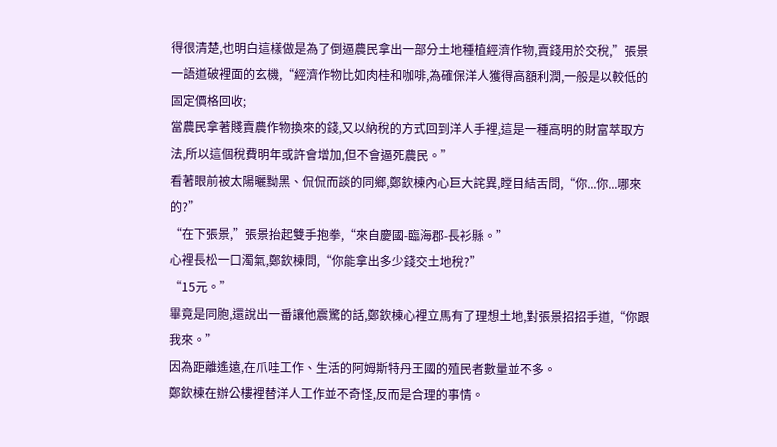得很清楚,也明白這樣做是為了倒逼農民拿出一部分土地種植經濟作物,賣錢用於交稅,”張景一語道破裡面的玄機,“經濟作物比如肉桂和咖啡,為確保洋人獲得高額利潤,一般是以較低的固定價格回收;
當農民拿著賤賣農作物換來的錢,又以納稅的方式回到洋人手裡,這是一種高明的財富萃取方法,所以這個稅費明年或許會增加,但不會逼死農民。”
看著眼前被太陽曬黝黑、侃侃而談的同鄉,鄭欽棟內心巨大詫異,瞠目結舌問,“你...你...哪來的?”
“在下張景,”張景抬起雙手抱拳,“來自慶國-臨海郡-長衫縣。”
心裡長松一口濁氣,鄭欽棟問,“你能拿出多少錢交土地稅?”
“15元。”
畢竟是同胞,還說出一番讓他震驚的話,鄭欽棟心裡立馬有了理想土地,對張景招招手道,“你跟我來。”
因為距離遙遠,在爪哇工作、生活的阿姆斯特丹王國的殖民者數量並不多。
鄭欽棟在辦公樓裡替洋人工作並不奇怪,反而是合理的事情。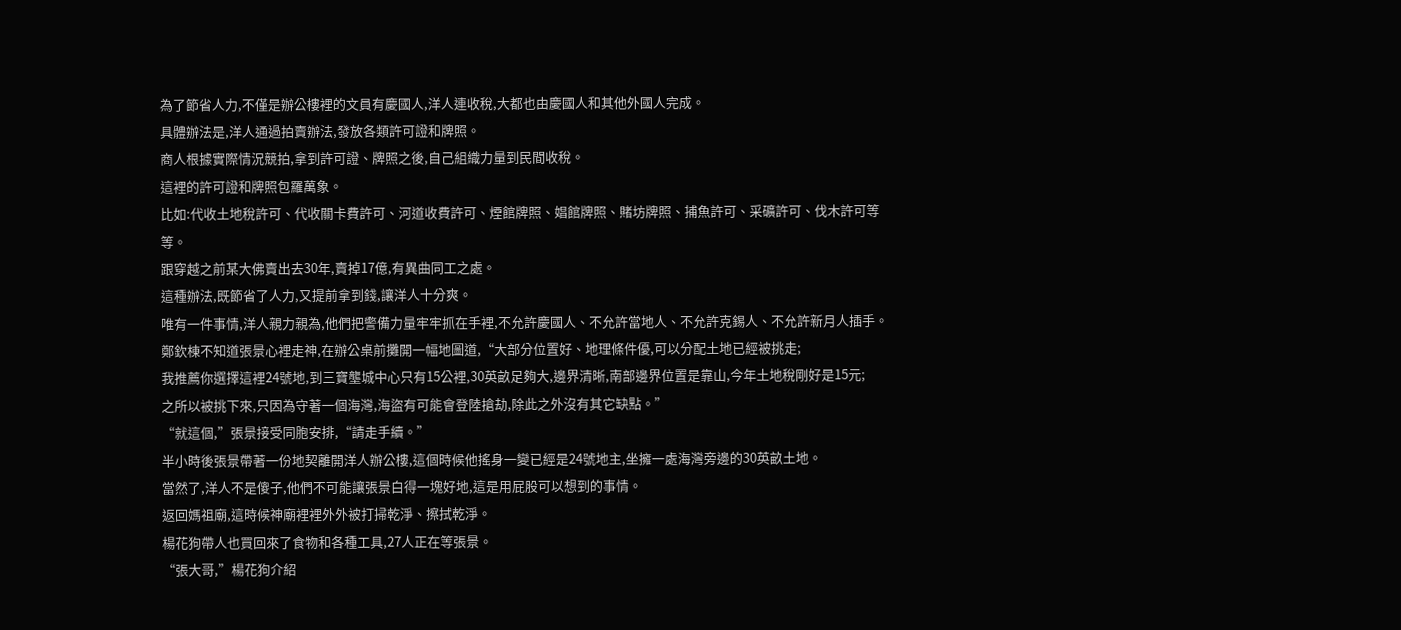為了節省人力,不僅是辦公樓裡的文員有慶國人,洋人連收稅,大都也由慶國人和其他外國人完成。
具體辦法是,洋人通過拍賣辦法,發放各類許可證和牌照。
商人根據實際情況競拍,拿到許可證、牌照之後,自己組織力量到民間收稅。
這裡的許可證和牌照包羅萬象。
比如:代收土地稅許可、代收關卡費許可、河道收費許可、煙館牌照、娼館牌照、賭坊牌照、捕魚許可、采礦許可、伐木許可等等。
跟穿越之前某大佛賣出去30年,賣掉17億,有異曲同工之處。
這種辦法,既節省了人力,又提前拿到錢,讓洋人十分爽。
唯有一件事情,洋人親力親為,他們把警備力量牢牢抓在手裡,不允許慶國人、不允許當地人、不允許克錫人、不允許新月人插手。
鄭欽棟不知道張景心裡走神,在辦公桌前攤開一幅地圖道,“大部分位置好、地理條件優,可以分配土地已經被挑走;
我推薦你選擇這裡24號地,到三寶壟城中心只有15公裡,30英畝足夠大,邊界清晰,南部邊界位置是靠山,今年土地稅剛好是15元;
之所以被挑下來,只因為守著一個海灣,海盜有可能會登陸搶劫,除此之外沒有其它缺點。”
“就這個,”張景接受同胞安排,“請走手續。”
半小時後張景帶著一份地契離開洋人辦公樓,這個時候他搖身一變已經是24號地主,坐擁一處海灣旁邊的30英畝土地。
當然了,洋人不是傻子,他們不可能讓張景白得一塊好地,這是用屁股可以想到的事情。
返回媽祖廟,這時候神廟裡裡外外被打掃乾淨、擦拭乾淨。
楊花狗帶人也買回來了食物和各種工具,27人正在等張景。
“張大哥,”楊花狗介紹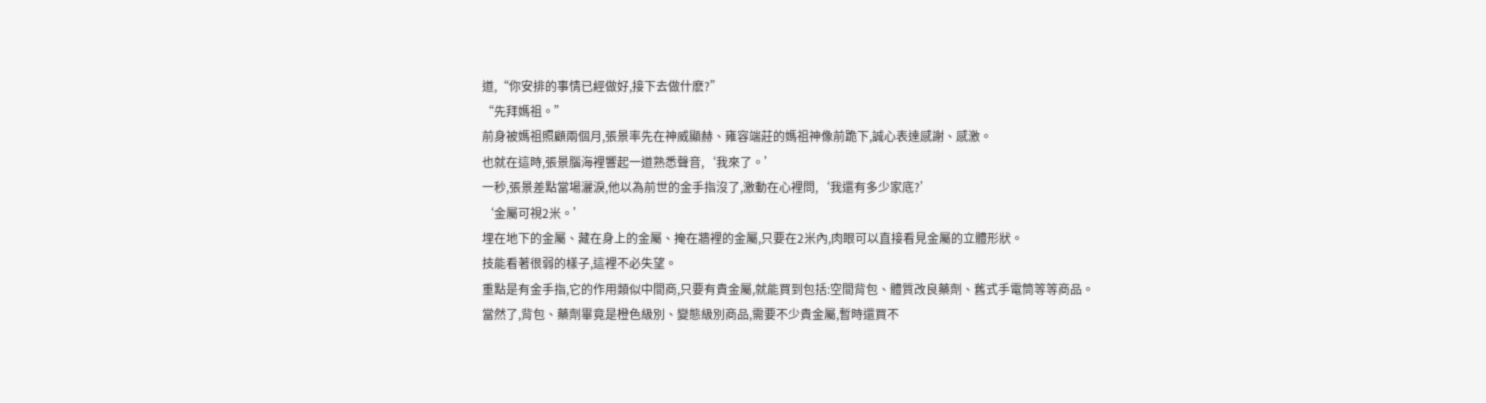道,“你安排的事情已經做好,接下去做什麽?”
“先拜媽祖。”
前身被媽祖照顧兩個月,張景率先在神威顯赫、雍容端莊的媽祖神像前跪下,誠心表達感謝、感激。
也就在這時,張景腦海裡響起一道熟悉聲音,‘我來了。’
一秒,張景差點當場灑淚,他以為前世的金手指沒了,激動在心裡問,‘我還有多少家底?’
‘金屬可視2米。’
埋在地下的金屬、藏在身上的金屬、掩在牆裡的金屬,只要在2米內,肉眼可以直接看見金屬的立體形狀。
技能看著很弱的樣子,這裡不必失望。
重點是有金手指,它的作用類似中間商,只要有貴金屬,就能買到包括:空間背包、體質改良藥劑、舊式手電筒等等商品。
當然了,背包、藥劑畢竟是橙色級別、變態級別商品,需要不少貴金屬,暫時還買不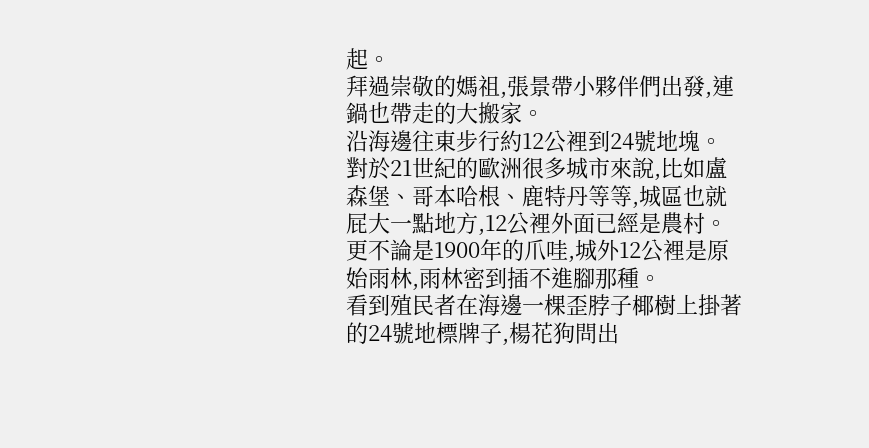起。
拜過崇敬的媽祖,張景帶小夥伴們出發,連鍋也帶走的大搬家。
沿海邊往東步行約12公裡到24號地塊。
對於21世紀的歐洲很多城市來說,比如盧森堡、哥本哈根、鹿特丹等等,城區也就屁大一點地方,12公裡外面已經是農村。
更不論是1900年的爪哇,城外12公裡是原始雨林,雨林密到插不進腳那種。
看到殖民者在海邊一棵歪脖子椰樹上掛著的24號地標牌子,楊花狗問出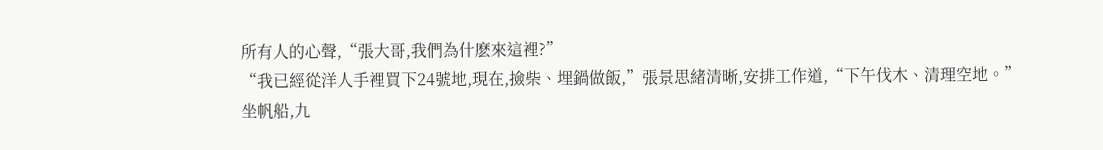所有人的心聲,“張大哥,我們為什麽來這裡?”
“我已經從洋人手裡買下24號地,現在,撿柴、埋鍋做飯,”張景思緒清晰,安排工作道,“下午伐木、清理空地。”
坐帆船,九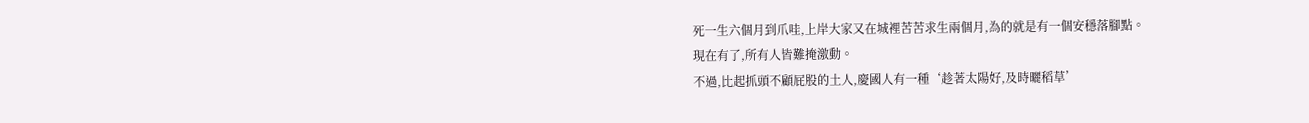死一生六個月到爪哇,上岸大家又在城裡苦苦求生兩個月,為的就是有一個安穩落腳點。
現在有了,所有人皆難掩激動。
不過,比起抓頭不顧屁股的土人,慶國人有一種‘趁著太陽好,及時曬稻草’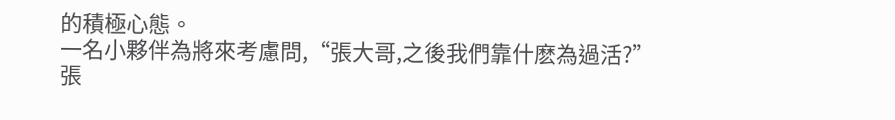的積極心態。
一名小夥伴為將來考慮問,“張大哥,之後我們靠什麽為過活?”
張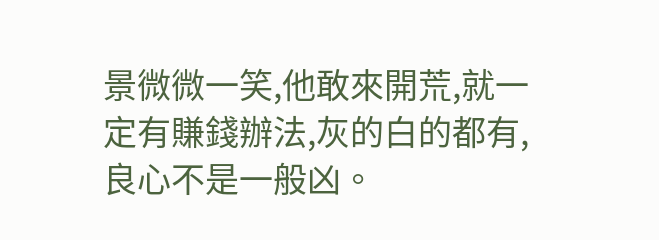景微微一笑,他敢來開荒,就一定有賺錢辦法,灰的白的都有,良心不是一般凶。